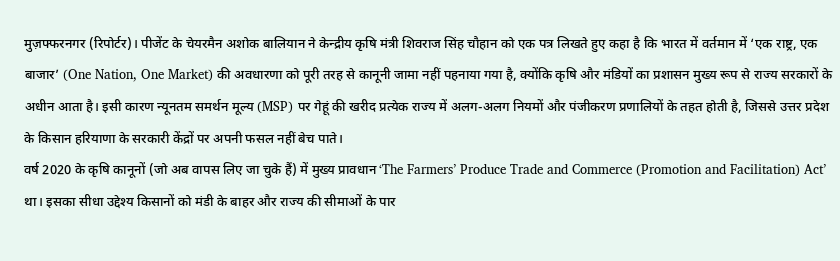मुज़फ्फरनगर (रिपोर्टर)। पीजेंट के चेयरमैन अशोक बालियान ने केन्द्रीय कृषि मंत्री शिवराज सिंह चौहान को एक पत्र लिखते हुए कहा है कि भारत में वर्तमान में ‘एक राष्ट्र, एक बाजार’ (One Nation, One Market) की अवधारणा को पूरी तरह से कानूनी जामा नहीं पहनाया गया है, क्योंकि कृषि और मंडियों का प्रशासन मुख्य रूप से राज्य सरकारों के अधीन आता है। इसी कारण न्यूनतम समर्थन मूल्य (MSP) पर गेहूं की खरीद प्रत्येक राज्य में अलग-अलग नियमों और पंजीकरण प्रणालियों के तहत होती है, जिससे उत्तर प्रदेश के किसान हरियाणा के सरकारी केंद्रों पर अपनी फसल नहीं बेच पाते।
वर्ष 2020 के कृषि कानूनों (जो अब वापस लिए जा चुके हैं) में मुख्य प्रावधान ‘The Farmers’ Produce Trade and Commerce (Promotion and Facilitation) Act’ था। इसका सीधा उद्देश्य किसानों को मंडी के बाहर और राज्य की सीमाओं के पार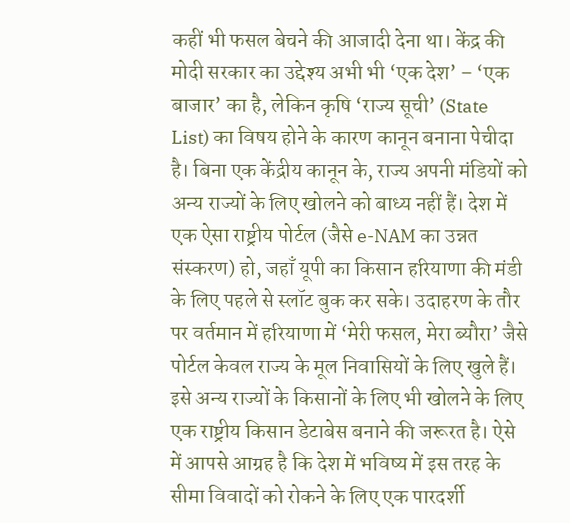कहीं भी फसल बेचने की आजादी देना था। केंद्र की मोदी सरकार का उद्देश्य अभी भी ‘एक देश’ – ‘एक बाजार’ का है, लेकिन कृषि ‘राज्य सूची’ (State List) का विषय होने के कारण कानून बनाना पेचीदा है। बिना एक केंद्रीय कानून के, राज्य अपनी मंडियों को अन्य राज्यों के लिए खोलने को बाध्य नहीं हैं। देश में एक ऐसा राष्ट्रीय पोर्टल (जैसे e-NAM का उन्नत संस्करण) हो, जहाँ यूपी का किसान हरियाणा की मंडी के लिए पहले से स्लॉट बुक कर सके। उदाहरण के तौर पर वर्तमान में हरियाणा में ‘मेरी फसल, मेरा ब्यौरा’ जैसे पोर्टल केवल राज्य के मूल निवासियों के लिए खुले हैं। इसे अन्य राज्यों के किसानों के लिए भी खोलने के लिए एक राष्ट्रीय किसान डेटाबेस बनाने की जरूरत है। ऐसे में आपसे आग्रह है कि देश में भविष्य में इस तरह के सीमा विवादों को रोकने के लिए एक पारदर्शी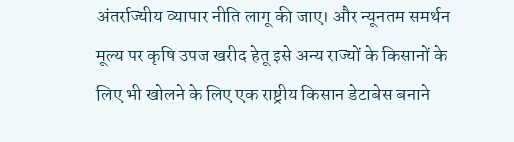अंतर्राज्यीय व्यापार नीति लागू की जाए। और न्यूनतम समर्थन मूल्य पर कृषि उपज खरीद हेतू इसे अन्य राज्यों के किसानों के लिए भी खोलने के लिए एक राष्ट्रीय किसान डेटाबेस बनाने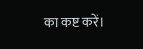का कष्ट करें।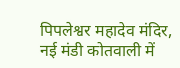पिपलेश्वर महादेव मंदिर, नई मंडी कोतवाली में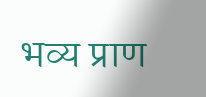भव्य प्राण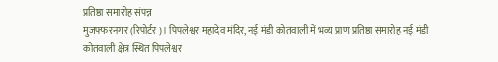प्रतिष्ठा समारोह संपन्न
मुजफ्फरनगर (रिपोर्टर)। पिपलेश्वर महादेव मंदिर, नई मंडी कोतवाली में भव्य प्राण प्रतिष्ठा समारोह नई मंडी कोतवाली क्षेत्र स्थित पिपलेश्वर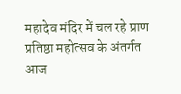महादेव मंदिर में चल रहे प्राण प्रतिष्ठा महोत्सव के अंतर्गत आज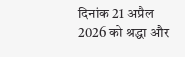दिनांक 21 अप्रैल 2026 को श्रद्धा और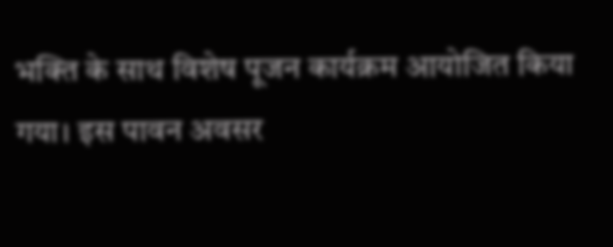भक्ति के साथ विशेष पूजन कार्यक्रम आयोजित किया गया। इस पावन अवसर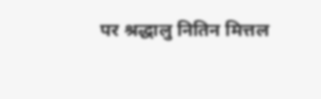पर श्रद्धालु नितिन मित्तल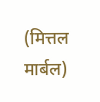(मित्तल मार्बल)